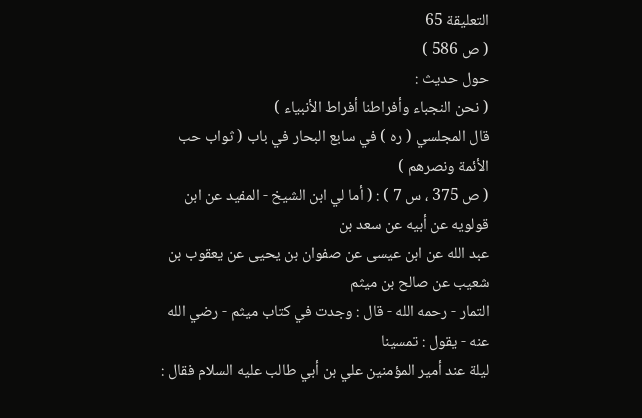التعليقة 65
( ص 586 )
حول حديث :
( نحن النجباء وأفراطنا أفراط الأنبياء )
قال المجلسي ( ره ) في سابع البحار في باب ( ثواب حب الأئمة ونصرهم )
( ص 375 ، س 7 ) : ( أما لي ابن الشيخ - المفيد عن ابن قولويه عن أبيه عن سعد بن
عبد الله عن ابن عيسى عن صفوان بن يحيى عن يعقوب بن شعيب عن صالح بن ميثم
التمار - رحمه الله - قال : وجدت في كتاب ميثم - رضي الله عنه - يقول : تمسينا
ليلة عند أمير المؤمنين علي بن أبي طالب عليه السلام فقال :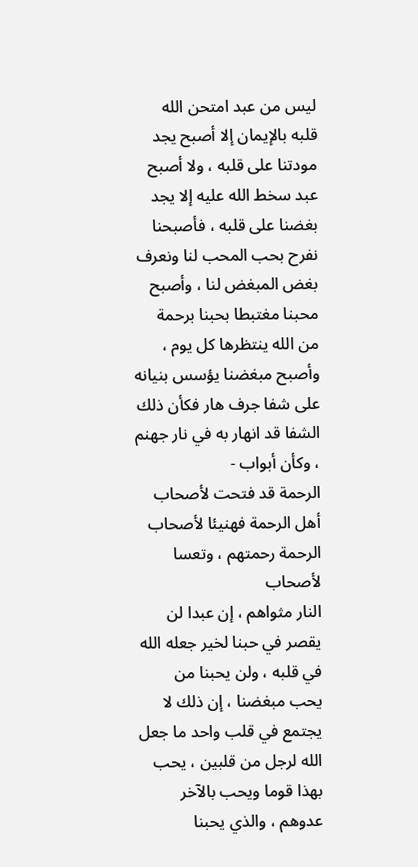ليس من عبد امتحن الله
قلبه بالإيمان إلا أصبح يجد مودتنا على قلبه ، ولا أصبح عبد سخط الله عليه إلا يجد
بغضنا على قلبه ، فأصبحنا نفرح بحب المحب لنا ونعرف بغض المبغض لنا ، وأصبح
محبنا مغتبطا بحبنا برحمة من الله ينتظرها كل يوم ، وأصبح مبغضنا يؤسس بنيانه
على شفا جرف هار فكأن ذلك الشفا قد انهار به في نار جهنم ، وكأن أبواب -
الرحمة قد فتحت لأصحاب أهل الرحمة فهنيئا لأصحاب الرحمة رحمتهم ، وتعسا لأصحاب
النار مثواهم ، إن عبدا لن يقصر في حبنا لخير جعله الله في قلبه ، ولن يحبنا من
يحب مبغضنا ، إن ذلك لا يجتمع في قلب واحد ما جعل الله لرجل من قلبين ، يحب
بهذا قوما ويحب بالآخر عدوهم ، والذي يحبنا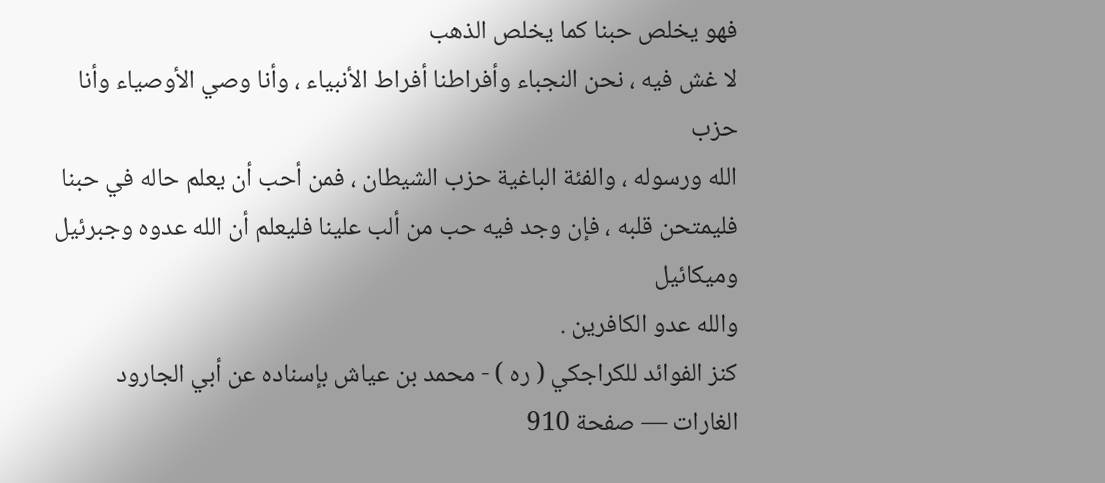فهو يخلص حبنا كما يخلص الذهب
لا غش فيه ، نحن النجباء وأفراطنا أفراط الأنبياء ، وأنا وصي الأوصياء وأنا حزب
الله ورسوله ، والفئة الباغية حزب الشيطان ، فمن أحب أن يعلم حاله في حبنا
فليمتحن قلبه ، فإن وجد فيه حب من ألب علينا فليعلم أن الله عدوه وجبرئيل وميكائيل
والله عدو الكافرين .
كنز الفوائد للكراجكي ( ره ) - محمد بن عياش بإسناده عن أبي الجارود
الغارات — صفحة 910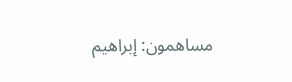مساهمون: إبراهيم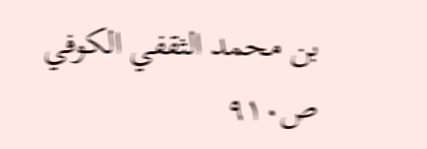بن محمد الثقفي الكوفي
ص٩١٠